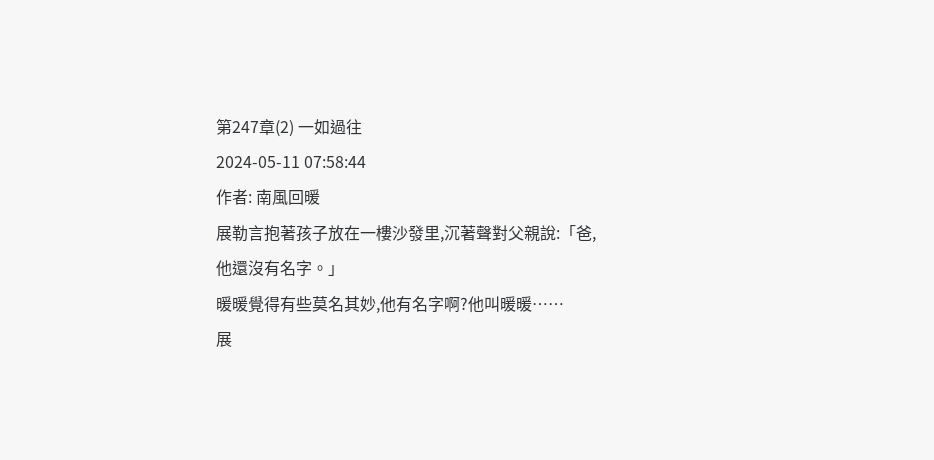第247章(2) 一如過往
2024-05-11 07:58:44
作者: 南風回暖
展勒言抱著孩子放在一樓沙發里,沉著聲對父親說:「爸,他還沒有名字。」
暖暖覺得有些莫名其妙,他有名字啊?他叫暖暖……
展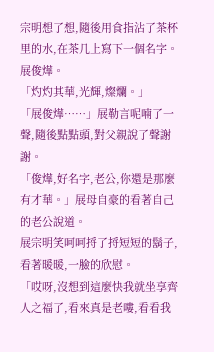宗明想了想,隨後用食指沾了茶杯里的水,在茶几上寫下一個名字。
展俊燁。
「灼灼其華,光輝,燦爛。」
「展俊燁……」展勒言呢喃了一聲,隨後點點頭,對父親說了聲謝謝。
「俊燁,好名字,老公,你還是那麼有才華。」展母自豪的看著自己的老公說道。
展宗明笑呵呵捋了捋短短的鬍子,看著暖暖,一臉的欣慰。
「哎呀,沒想到這麼快我就坐享齊人之福了,看來真是老嘍,看看我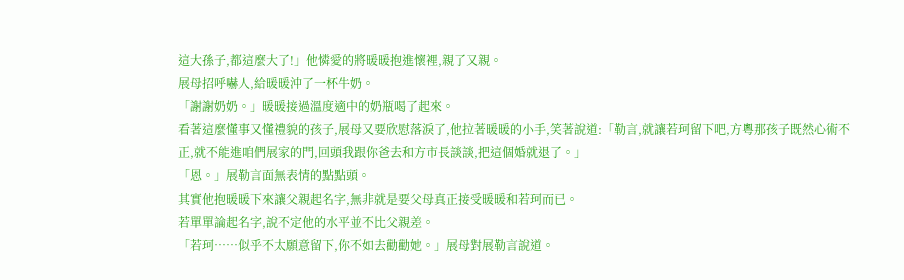這大孫子,都這麼大了!」他憐愛的將暖暖抱進懷裡,親了又親。
展母招呼嚇人,給暖暖沖了一杯牛奶。
「謝謝奶奶。」暖暖接過溫度適中的奶瓶喝了起來。
看著這麼懂事又懂禮貌的孩子,展母又要欣慰落淚了,他拉著暖暖的小手,笑著說道:「勒言,就讓若珂留下吧,方粵那孩子既然心術不正,就不能進咱們展家的門,回頭我跟你爸去和方市長談談,把這個婚就退了。」
「恩。」展勒言面無表情的點點頭。
其實他抱暖暖下來讓父親起名字,無非就是要父母真正接受暖暖和若珂而已。
若單單論起名字,說不定他的水平並不比父親差。
「若珂……似乎不太願意留下,你不如去勸勸她。」展母對展勒言說道。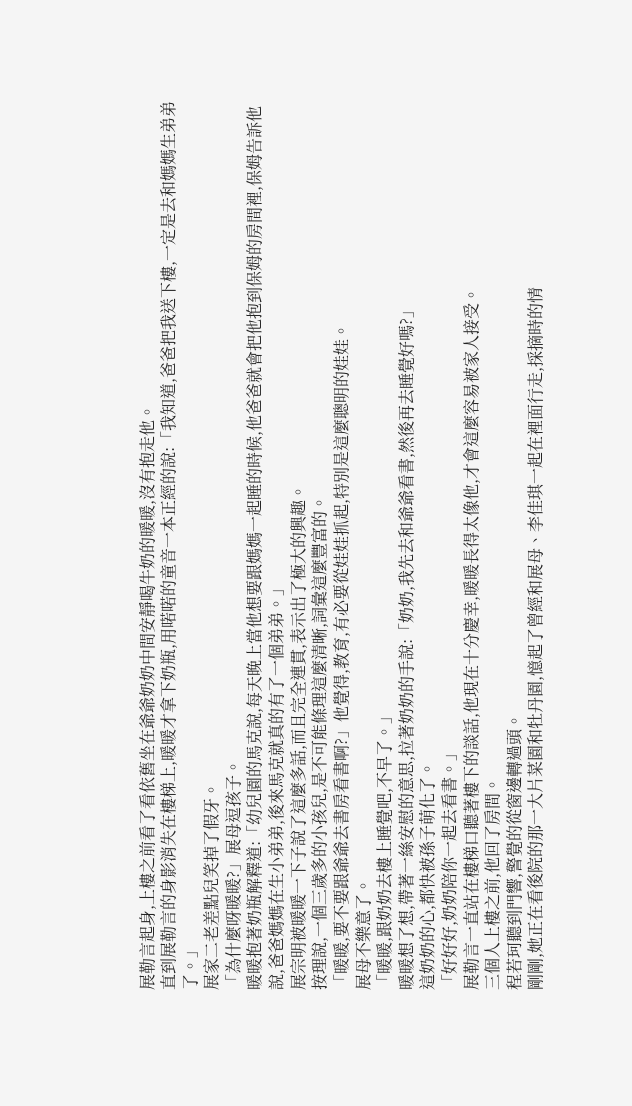展勒言起身,上樓之前看了看依舊坐在爺爺奶奶中間安靜喝牛奶的暖暖,沒有抱走他。
直到展勒言的身影消失在樓梯上,暖暖才拿下奶瓶,用喏喏的童音一本正經的說:「我知道,爸爸把我送下樓,一定是去和媽媽生弟弟了。」
展家二老差點兒笑掉了假牙。
「為什麼呀暖暖?」展母逗孩子。
暖暖抱著奶瓶解釋道:「幼兒園的馬克說,每天晚上當他想要跟媽媽一起睡的時候,他爸爸就會把他抱到保姆的房間裡,保姆告訴他說,爸爸媽媽在生小弟弟,後來馬克就真的有了一個弟弟。」
展宗明被暖暖一下子說了這麼多話,而且完全連貫,表示出了極大的興趣。
按理說,一個三歲多的小孩兒,是不可能條理這麼清晰,詞彙這麼豐富的。
「暖暖,要不要跟爺爺去書房看書啊?」他覺得,教育,有必要從娃娃抓起,特別是這麼聰明的娃娃。
展母不樂意了。
「暖暖,跟奶奶去樓上睡覺吧,不早了。」
暖暖想了想,帶著一絲安慰的意思,拉著奶奶的手說:「奶奶,我先去和爺爺看書,然後再去睡覺好嗎?」
這奶奶的心,都快被孫子萌化了。
「好好好,奶奶陪你一起去看書。」
展勒言一直站在樓梯口聽著樓下的談話,他現在十分慶幸,暖暖長得太像他,才會這麼容易被家人接受。
三個人上樓之前,他回了房間。
程若珂聽到門響,警覺的從窗邊轉過頭。
剛剛,她正在看後院的那一大片菜園和牡丹園,憶起了曾經和展母、李佳琪一起在裡面行走,採摘時的情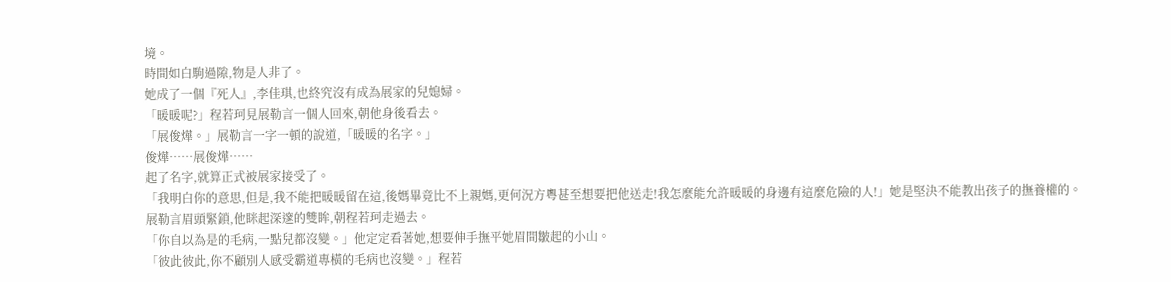境。
時間如白駒過隙,物是人非了。
她成了一個『死人』,李佳琪,也終究沒有成為展家的兒媳婦。
「暖暖呢?」程若珂見展勒言一個人回來,朝他身後看去。
「展俊燁。」展勒言一字一頓的說道,「暖暖的名字。」
俊燁……展俊燁……
起了名字,就算正式被展家接受了。
「我明白你的意思,但是,我不能把暖暖留在這,後媽畢竟比不上親媽,更何況方粵甚至想要把他送走!我怎麼能允許暖暖的身邊有這麼危險的人!」她是堅決不能教出孩子的撫養權的。
展勒言眉頭緊鎖,他眯起深邃的雙眸,朝程若珂走過去。
「你自以為是的毛病,一點兒都沒變。」他定定看著她,想要伸手撫平她眉間皺起的小山。
「彼此彼此,你不顧別人感受霸道專橫的毛病也沒變。」程若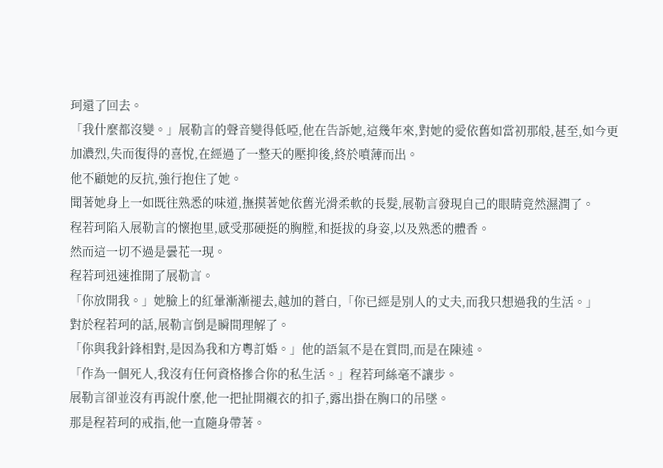珂還了回去。
「我什麼都沒變。」展勒言的聲音變得低啞,他在告訴她,這幾年來,對她的愛依舊如當初那般,甚至,如今更加濃烈,失而復得的喜悅,在經過了一整天的壓抑後,終於噴薄而出。
他不顧她的反抗,強行抱住了她。
聞著她身上一如既往熟悉的味道,撫摸著她依舊光滑柔軟的長髮,展勒言發現自己的眼睛竟然濕潤了。
程若珂陷入展勒言的懷抱里,感受那硬挺的胸膛,和挺拔的身姿,以及熟悉的體香。
然而這一切不過是曇花一現。
程若珂迅速推開了展勒言。
「你放開我。」她臉上的紅暈漸漸褪去,越加的蒼白,「你已經是別人的丈夫,而我只想過我的生活。」
對於程若珂的話,展勒言倒是瞬間理解了。
「你與我針鋒相對,是因為我和方粵訂婚。」他的語氣不是在質問,而是在陳述。
「作為一個死人,我沒有任何資格摻合你的私生活。」程若珂絲毫不讓步。
展勒言卻並沒有再說什麼,他一把扯開襯衣的扣子,露出掛在胸口的吊墜。
那是程若珂的戒指,他一直隨身帶著。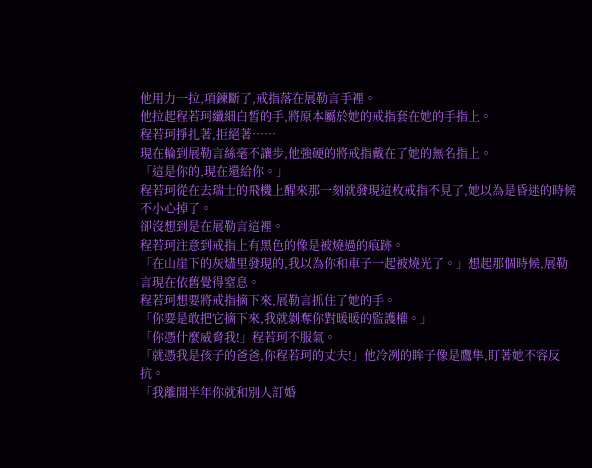他用力一拉,項鍊斷了,戒指落在展勒言手裡。
他拉起程若珂纖細白皙的手,將原本屬於她的戒指套在她的手指上。
程若珂掙扎著,拒絕著……
現在輪到展勒言絲毫不讓步,他強硬的將戒指戴在了她的無名指上。
「這是你的,現在還給你。」
程若珂從在去瑞士的飛機上醒來那一刻就發現這枚戒指不見了,她以為是昏迷的時候不小心掉了。
卻沒想到是在展勒言這裡。
程若珂注意到戒指上有黑色的像是被燒過的痕跡。
「在山崖下的灰燼里發現的,我以為你和車子一起被燒光了。」想起那個時候,展勒言現在依舊覺得窒息。
程若珂想要將戒指摘下來,展勒言抓住了她的手。
「你要是敢把它摘下來,我就剝奪你對暖暖的監護權。」
「你憑什麼威脅我!」程若珂不服氣。
「就憑我是孩子的爸爸,你程若珂的丈夫!」他冷冽的眸子像是鷹隼,盯著她不容反抗。
「我離開半年你就和別人訂婚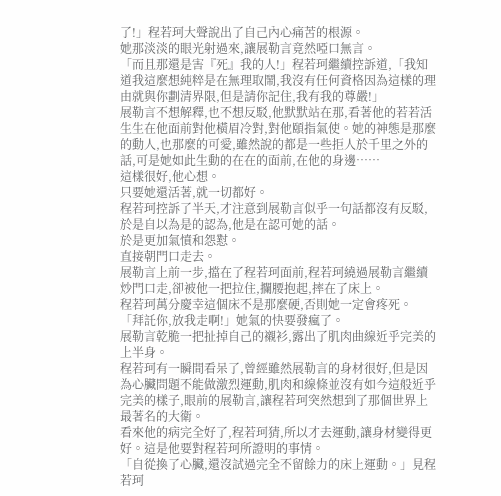了!」程若珂大聲說出了自己內心痛苦的根源。
她那淡淡的眼光射過來,讓展勒言竟然啞口無言。
「而且那還是害『死』我的人!」程若珂繼續控訴道,「我知道我這麼想純粹是在無理取鬧,我沒有任何資格因為這樣的理由就與你劃清界限,但是請你記住,我有我的尊嚴!」
展勒言不想解釋,也不想反駁,他默默站在那,看著他的若若活生生在他面前對他橫眉冷對,對他頤指氣使。她的神態是那麼的動人,也那麼的可愛,雖然說的都是一些拒人於千里之外的話,可是她如此生動的在在的面前,在他的身邊……
這樣很好,他心想。
只要她還活著,就一切都好。
程若珂控訴了半天,才注意到展勒言似乎一句話都沒有反駁,於是自以為是的認為,他是在認可她的話。
於是更加氣憤和怨懟。
直接朝門口走去。
展勒言上前一步,擋在了程若珂面前,程若珂繞過展勒言繼續炒門口走,卻被他一把拉住,攔腰抱起,摔在了床上。
程若珂萬分慶幸這個床不是那麼硬,否則她一定會疼死。
「拜託你,放我走啊!」她氣的快要發瘋了。
展勒言乾脆一把扯掉自己的襯衫,露出了肌肉曲線近乎完美的上半身。
程若珂有一瞬間看呆了,曾經雖然展勒言的身材很好,但是因為心臟問題不能做激烈運動,肌肉和線條並沒有如今這般近乎完美的樣子,眼前的展勒言,讓程若珂突然想到了那個世界上最著名的大衛。
看來他的病完全好了,程若珂猜,所以才去運動,讓身材變得更好。這是他要對程若珂所證明的事情。
「自從換了心臟,還沒試過完全不留餘力的床上運動。」見程若珂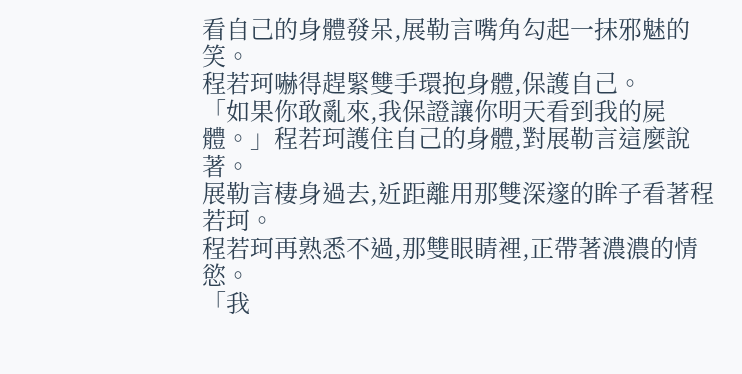看自己的身體發呆,展勒言嘴角勾起一抹邪魅的笑。
程若珂嚇得趕緊雙手環抱身體,保護自己。
「如果你敢亂來,我保證讓你明天看到我的屍體。」程若珂護住自己的身體,對展勒言這麼說著。
展勒言棲身過去,近距離用那雙深邃的眸子看著程若珂。
程若珂再熟悉不過,那雙眼睛裡,正帶著濃濃的情慾。
「我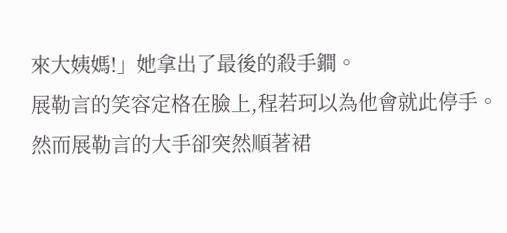來大姨媽!」她拿出了最後的殺手鐧。
展勒言的笑容定格在臉上,程若珂以為他會就此停手。
然而展勒言的大手卻突然順著裙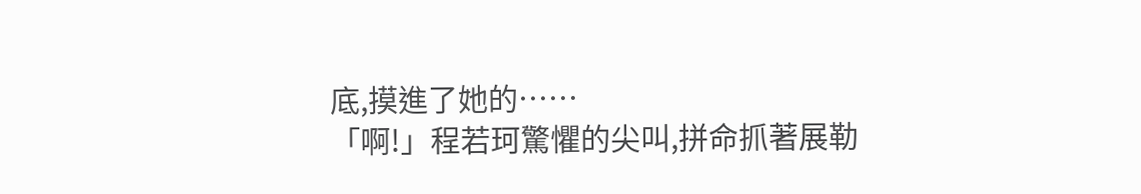底,摸進了她的……
「啊!」程若珂驚懼的尖叫,拼命抓著展勒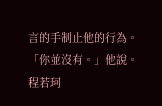言的手制止他的行為。
「你並沒有。」他說。
程若珂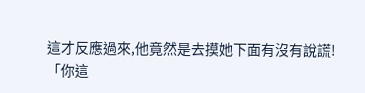這才反應過來,他竟然是去摸她下面有沒有說謊!
「你這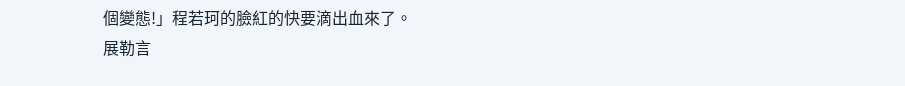個變態!」程若珂的臉紅的快要滴出血來了。
展勒言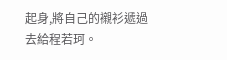起身,將自己的襯衫遞過去給程若珂。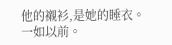他的襯衫,是她的睡衣。
一如以前。